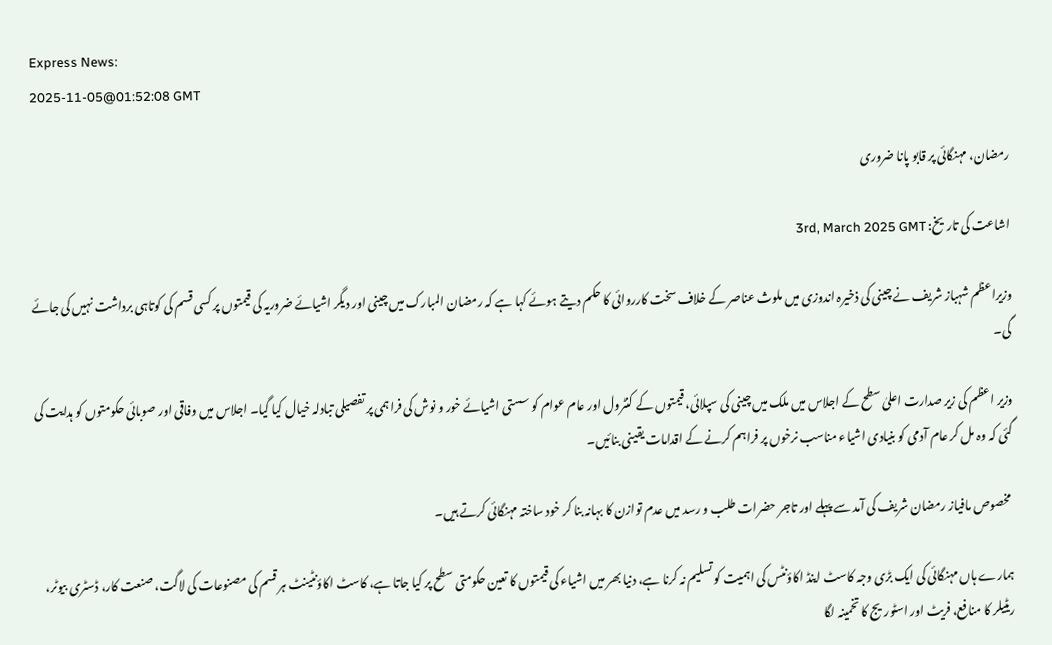Express News:
2025-11-05@01:52:08 GMT

رمضان، مہنگائی پر قابو پانا ضروری

اشاعت کی تاریخ: 3rd, March 2025 GMT

وزیراعظم شہباز شریف نے چینی کی ذخیرہ اندوزی میں ملوث عناصر کے خلاف سخت کارروائی کا حکم دیتے ہوئے کہا ہے کہ رمضان المبارک میں چینی اور دیگر اشیائے ضروریہ کی قیمتوں پر کسی قسم کی کوتاہی برداشت نہیں کی جائے گی۔

وزیر اعظم کی زیر صدارت اعلیٰ سطح کے اجلاس میں ملک میں چینی کی سپلائی، قیمتوں کے کنٹرول اور عام عوام کو سستی اشیائے خور و نوش کی فراہمی پر تفصیلی تبادلہ خیال کیا گیا۔ اجلاس میں وفاقی اور صوبائی حکومتوں کو ہدایت کی گئی کہ وہ مل کر عام آدمی کو بنیادی اشیاء مناسب نرخوں پر فراہم کرنے کے اقدامات یقینی بنائیں۔

 مخصوص مافیاز رمضان شریف کی آمد سے پہلے اور تاجر حضرات طلب و رسد میں عدم توازن کا بہانہ بنا کر خود ساختہ مہنگائی کرتے ہیں۔

ہمارے ہاں مہنگائی کی ایک بڑی وجہ کاسٹ اینڈ اکاؤنٹس کی اہمیت کو تسلیم نہ کرنا ہے، دنیا بھر میں اشیاء کی قیمتوں کا تعین حکومتی سطح پر کیا جاتا ہے، کاسٹ اکاؤنٹینٹ ہر قسم کی مصنوعات کی لاگت، صنعت کار، ڈسٹری بیوٹر، ریٹیلر کا منافع، فریٹ اور اسٹوریج کا تخمینہ لگا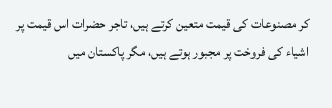کر مصنوعات کی قیمت متعین کرتے ہیں، تاجر حضرات اس قیمت پر اشیاء کی فروخت پر مجبور ہوتے ہیں، مگر پاکستان میں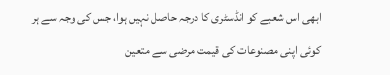ابھی اس شعبے کو انڈسٹری کا درجہ حاصل نہیں ہوا، جس کی وجہ سے ہر کوئی اپنی مصنوعات کی قیمت مرضی سے متعین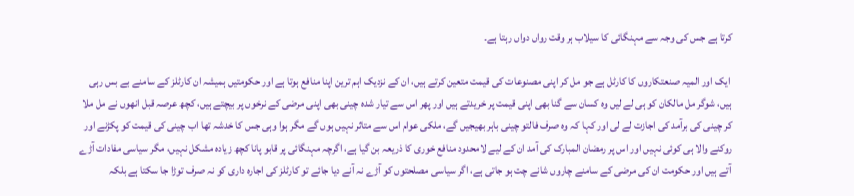کرتا ہے جس کی وجہ سے مہنگائی کا سیلاب ہر وقت رواں دواں رہتا ہے۔

 ایک اور المیہ صنعتکاروں کا کارٹل ہے جو مل کر اپنی مصنوعات کی قیمت متعین کرتے ہیں، ان کے نزدیک اہم ترین اپنا منافع ہوتا ہے اور حکومتیں ہمیشہ ان کارٹلز کے سامنے بے بس رہی ہیں، شوگر مل مالکان کو ہی لے لیں وہ کسان سے گنا بھی اپنی قیمت پر خریدتے ہیں اور پھر اس سے تیار شدہ چینی بھی اپنی مرضی کے نرخوں پر بیچتے ہیں، کچھ عرصہ قبل انھوں نے مل ملا کر چینی کی برآمد کی اجازت لے لی اور کہا کہ وہ صرف فالتو چینی باہر بھیجیں گے، ملکی عوام اس سے متاثر نہیں ہوں گے مگر ہوا وہی جس کا خدشہ تھا اب چینی کی قیمت کو پکڑنے اور روکنے والا ہی کوئی نہیں اور اس پر رمضان المبارک کی آمد ان کے لیے لامحدود منافع خوری کا ذریعہ بن گیا ہے، اگرچہ مہنگائی پر قابو پانا کچھ زیادہ مشکل نہیں، مگر سیاسی مفادات آڑے آتے ہیں اور حکومت ان کی مرضی کے سامنے چاروں شانے چت ہو جاتی ہے، اگر سیاسی مصلحتوں کو آڑے نہ آنے دیا جائے تو کارٹلز کی اجارہ داری کو نہ صرف توڑا جا سکتا ہے بلکہ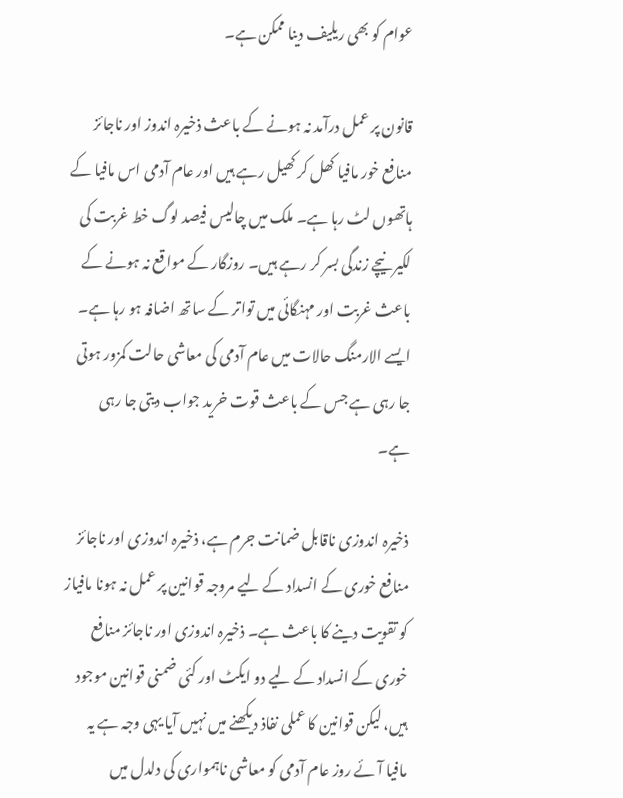عوام کو بھی ریلیف دینا ممکن ہے۔

قانون پر عمل درآمد نہ ہونے کے باعث ذخیرہ اندوز اور ناجائز منافع خور مافیا کھل کر کھیل رہے ہیں اور عام آدمی اس مافیا کے ہاتھوں لٹ رہا ہے۔ ملک میں چالیس فیصد لوگ خط غربت کی لکیر نیچے زندگی بسر کر رہے ہیں۔ روزگار کے مواقع نہ ہونے کے باعث غربت اور مہنگائی میں تواتر کے ساتھ اضافہ ہو رہا ہے۔ ایسے الارمنگ حالات میں عام آدمی کی معاشی حالت کمزور ہوتی جا رہی ہے جس کے باعث قوت خرید جواب دیتی جا رہی ہے۔

ذخیرہ اندوزی ناقابل ضمانت جرم ہے، ذخیرہ اندوزی اور ناجائز منافع خوری کے انسداد کے لیے مروجہ قوانین پر عمل نہ ہونا مافیاز کو تقویت دینے کا باعث ہے۔ ذخیرہ اندوزی اور ناجائز منافع خوری کے انسداد کے لیے دو ایکٹ اور کئی ضمنی قوانین موجود ہیں، لیکن قوانین کا عملی نفاذ دیکھنے میں نہیں آیا یہی وجہ ہے یہ مافیا آئے روز عام آدمی کو معاشی ناہمواری کی دلدل میں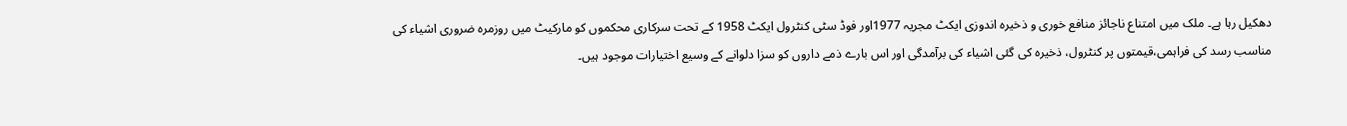دھکیل رہا ہے۔ ملک میں امتناع ناجائز منافع خوری و ذخیرہ اندوزی ایکٹ مجریہ 1977اور فوڈ سٹی کنٹرول ایکٹ 1958 کے تحت سرکاری محکموں کو مارکیٹ میں روزمرہ ضروری اشیاء کی مناسب رسد کی فراہمی،قیمتوں پر کنٹرول، ذخیرہ کی گئی اشیاء کی برآمدگی اور اس بارے ذمے داروں کو سزا دلوانے کے وسیع اختیارات موجود ہیں۔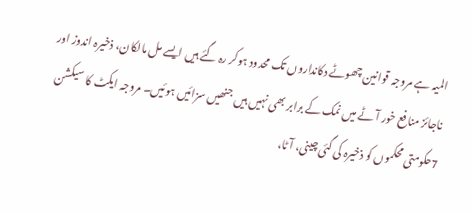المیہ ہے مروجہ قوانین چھوٹے دکانداروں تک محدود ہوکر رہ گئے ہیں ایسے مل مالکان، ذخیرہ اندوز اور ناجائز منافع خور آٹے میں نمک کے برابر بھی نہیں ہیں جنھیں سزائیں ہوئیں۔ مروجہ ایکٹ کا سیکشن 7حکومتی محکموں کو ذخیرہ کی گئی چینی، آٹا،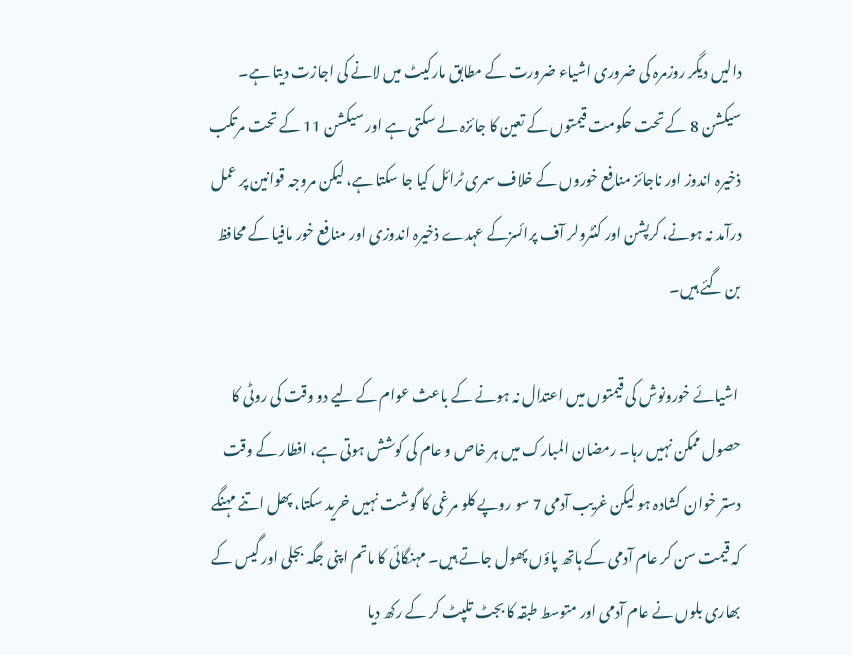دالیں دیگر روزمرہ کی ضروری اشیاء ضرورت کے مطابق مارکیٹ میں لانے کی اجازت دیتا ہے۔ سیکشن 8 کے تحت حکومت قیمتوں کے تعین کا جائزہ لے سکتی ہے اور سیکشن 11 کے تحت مرتکب ذخیرہ اندوز اور ناجائز منافع خوروں کے خلاف سمری ٹرائل کیا جا سکتا ہے، لیکن مروجہ قوانین پر عمل درآمد نہ ہونے، کرپشن اور کنٹرولر آف پرائسزکے عہدے ذخیرہ اندوزی اور منافع خور مافیا کے محافظ بن گئے ہیں۔

 اشیائے خورونوش کی قیمتوں میں اعتدال نہ ہونے کے باعث عوام کے لیے دو وقت کی روٹی کا حصول ممکن نہیں رہا۔ رمضان المبارک میں ہر خاص و عام کی کوشش ہوتی ہے، افطار کے وقت دستر خوان کشادہ ہو لیکن غریب آدمی 7 سو روپے کلو مرغی کا گوشت نہیں خرید سکتا، پھل اتنے مہنگے کہ قیمت سن کر عام آدمی کے ہاتھ پاؤں پھول جاتے ہیں۔ مہنگائی کا ماتم اپنی جگہ بجلی اور گیس کے بھاری بلوں نے عام آدمی اور متوسط طبقہ کا بجٹ تلپٹ کر کے رکھ دیا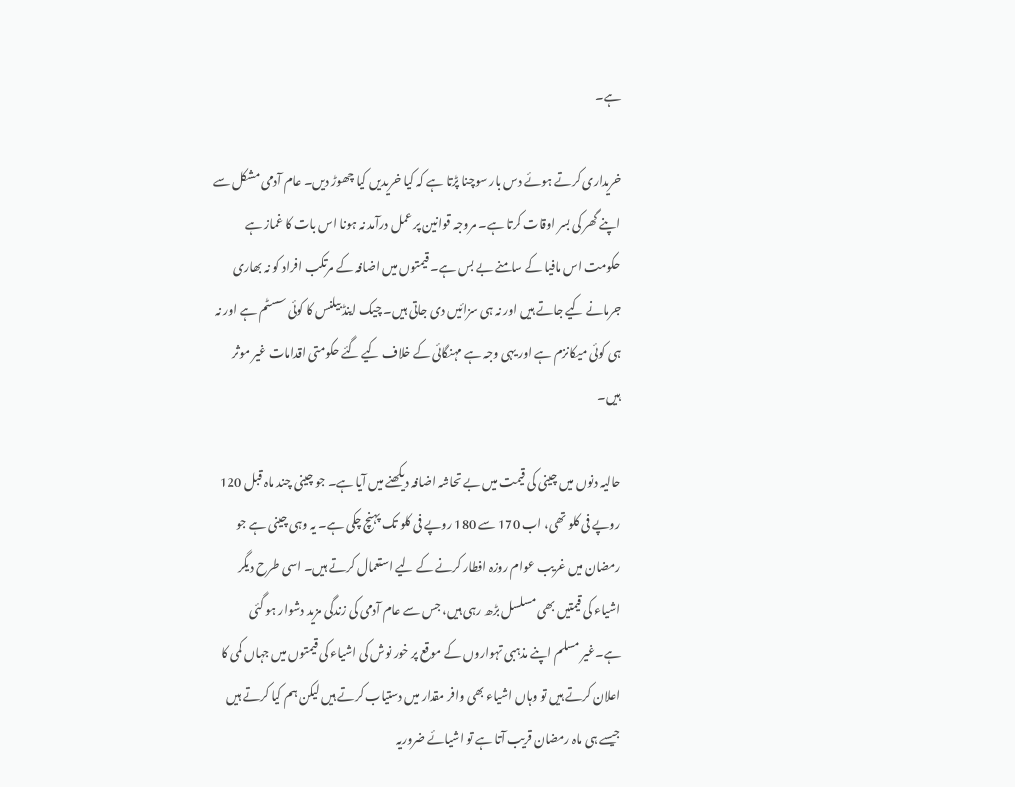ہے۔

خریداری کرتے ہوئے دس بار سوچنا پڑتا ہے کہ کیا خریدیں کیا چھوڑ دیں۔ عام آدمی مشکل سے اپنے گھر کی بسر اوقات کرتا ہے۔ مروجہ قوانین پر عمل درآمد نہ ہونا اس بات کا غماز ہے حکومت اس مافیا کے سامنے بے بس ہے۔ قیمتوں میں اضافہ کے مرتکب افراد کو نہ بھاری جرمانے کیے جاتے ہیں اور نہ ہی سزائیں دی جاتی ہیں۔ چیک اینڈ بیلنس کا کوئی سسٹم ہے اور نہ ہی کوئی میکانزم ہے اور یہی وجہ ہے مہنگائی کے خلاف کیے گئے حکومتی اقدامات غیر موثر ہیں۔

حالیہ دنوں میں چینی کی قیمت میں بے تحاشہ اضافہ دیکھنے میں آیا ہے۔ جو چینی چند ماہ قبل 120 روپے فی کلو تھی، اب 170 سے 180 روپے فی کلو تک پہنچ چکی ہے۔ یہ وہی چینی ہے جو رمضان میں غریب عوام روزہ افطار کرنے کے لیے استعمال کرتے ہیں۔ اسی طرح دیگر اشیاء کی قیمتیں بھی مسلسل بڑھ رہی ہیں، جس سے عام آدمی کی زندگی مزید دشوار ہو گئی ہے۔غیر مسلم اپنے مذہبی تہواروں کے موقع پر خور نوش کی اشیاء کی قیمتوں میں جہاں کمی کا اعلان کرتے ہیں تو وہاں اشیاء بھی وافر مقدار میں دستیاب کرتے ہیں لیکن ہم کیا کرتے ہیں جیسے ہی ماہ رمضان قریب آتا ہے تو اشیائے ضروریہ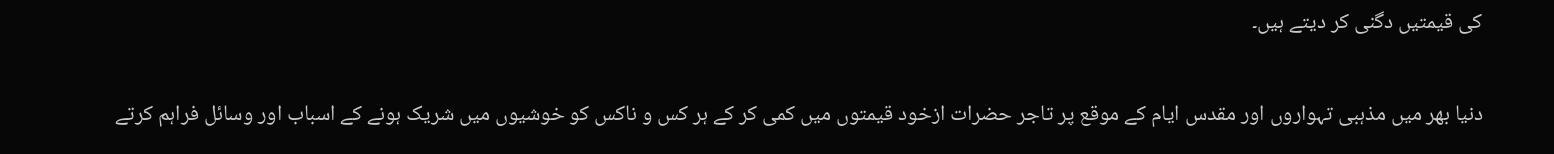کی قیمتیں دگنی کر دیتے ہیں۔

دنیا بھر میں مذہبی تہواروں اور مقدس ایام کے موقع پر تاجر حضرات ازخود قیمتوں میں کمی کر کے ہر کس و ناکس کو خوشیوں میں شریک ہونے کے اسباب اور وسائل فراہم کرتے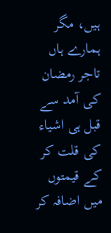ہیں، مگر ہمارے ہاں تاجر رمضان کی آمد سے قبل ہی اشیاء کی قلت کر کے قیمتوں میں اضافہ کر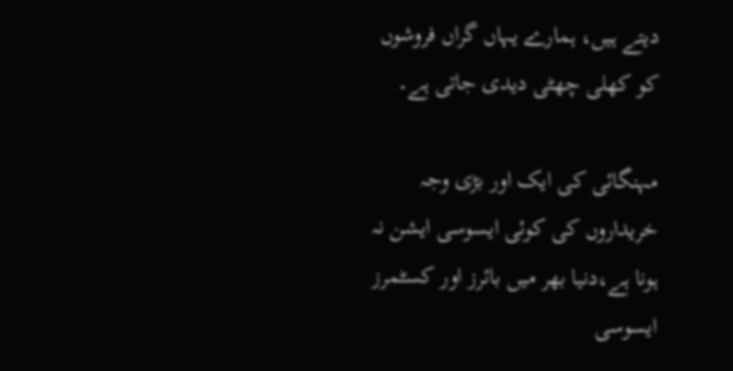دیتے ہیں، ہمارے یہاں گراں فروشوں کو کھلی چھٹی دیدی جاتی ہے۔

مہنگائی کی ایک اور بڑی وجہ خریداروں کی کوئی ایسوسی ایشن نہ ہونا ہے،دنیا بھر میں بائرز اور کسٹمرز ایسوسی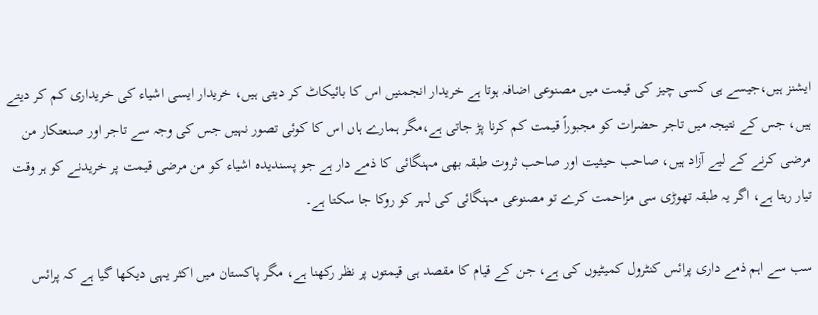ایشنز ہیں،جیسے ہی کسی چیز کی قیمت میں مصنوعی اضافہ ہوتا ہے خریدار انجمنیں اس کا بائیکاٹ کر دیتی ہیں، خریدار ایسی اشیاء کی خریداری کم کر دیتے ہیں، جس کے نتیجہ میں تاجر حضرات کو مجبوراً قیمت کم کرنا پڑ جاتی ہے،مگر ہمارے ہاں اس کا کوئی تصور نہیں جس کی وجہ سے تاجر اور صنعتکار من مرضی کرنے کے لیے آزاد ہیں، صاحب حیثیت اور صاحب ثروت طبقہ بھی مہنگائی کا ذمے دار ہے جو پسندیدہ اشیاء کو من مرضی قیمت پر خریدنے کو ہر وقت تیار رہتا ہے، اگر یہ طبقہ تھوڑی سی مزاحمت کرے تو مصنوعی مہنگائی کی لہر کو روکا جا سکتا ہے۔

سب سے اہم ذمے داری پرائس کنٹرول کمیٹیوں کی ہے، جن کے قیام کا مقصد ہی قیمتوں پر نظر رکھنا ہے، مگر پاکستان میں اکثر یہی دیکھا گیا ہے کہ پرائس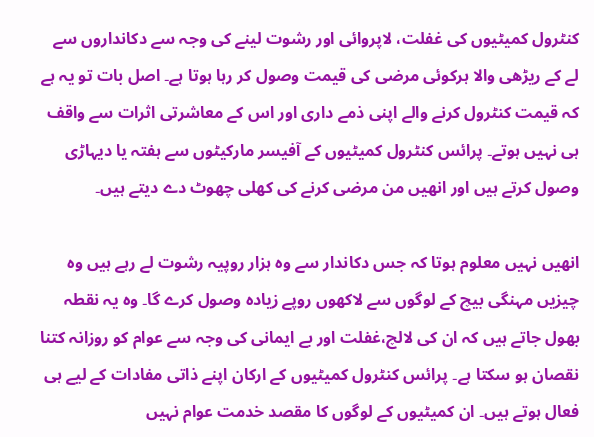کنٹرول کمیٹیوں کی غفلت، لاپروائی اور رشوت لینے کی وجہ سے دکانداروں سے لے کے ریڑھی والا ہرکوئی مرضی کی قیمت وصول کر رہا ہوتا ہے۔ اصل بات تو یہ ہے کہ قیمت کنٹرول کرنے والے اپنی ذمے داری اور اس کے معاشرتی اثرات سے واقف ہی نہیں ہوتے۔ پرائس کنٹرول کمیٹیوں کے آفیسر مارکیٹوں سے ہفتہ یا دیہاڑی وصول کرتے ہیں اور انھیں من مرضی کرنے کی کھلی چھوٹ دے دیتے ہیں۔

انھیں نہیں معلوم ہوتا کہ جس دکاندار سے وہ ہزار روپیہ رشوت لے رہے ہیں وہ چیزیں مہنگی بیچ کے لوگوں سے لاکھوں روپے زیادہ وصول کرے گا۔ وہ یہ نقطہ بھول جاتے ہیں کہ ان کی لالچ،غفلت اور بے ایمانی کی وجہ سے عوام کو روزانہ کتنا نقصان ہو سکتا ہے۔ پرائس کنٹرول کمیٹیوں کے ارکان اپنے ذاتی مفادات کے لیے ہی فعال ہوتے ہیں۔ ان کمیٹیوں کے لوگوں کا مقصد خدمت عوام نہیں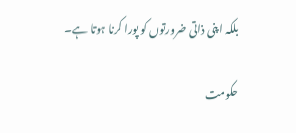بلکہ اپنی ذاتی ضرورتوں کو پورا کرنا ہوتا ہے۔

حکومت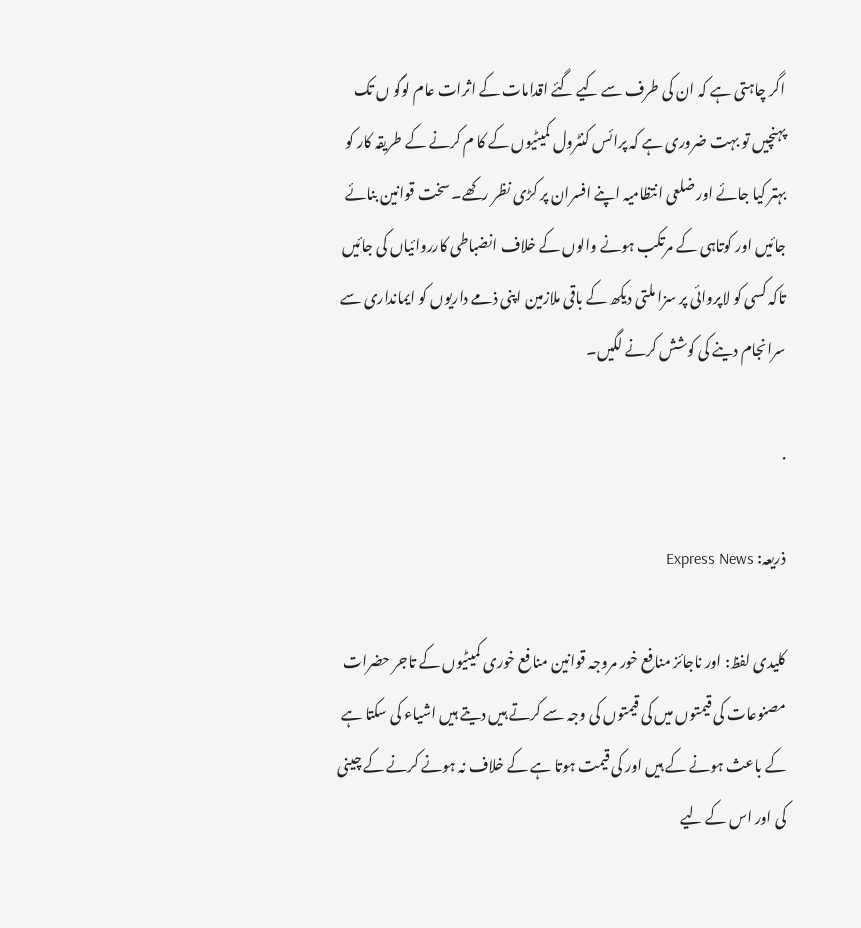اگر چاہتی ہے کہ ان کی طرف سے کیے گئے اقدامات کے اثرات عام لوگو ں تک پہنچیں تو بہت ضروری ہے کہ پرائس کنٹرول کمیٹیوں کے کا م کرنے کے طریقہ کار کو بہتر کیا جائے اور ضلعی انتظامیہ اپنے افسران پر کڑی نظر رکھے۔ سخت قوانین بنائے جائیں اور کوتاہی کے مرتکب ہونے والوں کے خلاف انضباطی کارروائیاں کی جائیں تاکہ کسی کو لاپروائی پر سزا ملتی دیکھ کے باقی ملازمین اپنی ذمے داریوں کو ایمانداری سے سرانجام دینے کی کوشش کرنے لگیں۔

.

ذریعہ: Express News

کلیدی لفظ: اور ناجائز منافع خور مروجہ قوانین منافع خوری کمیٹیوں کے تاجر حضرات مصنوعات کی قیمتوں میں کی قیمتوں کی وجہ سے کرتے ہیں دیتے ہیں اشیاء کی سکتا ہے کے باعث ہونے کے ہیں اور کی قیمت ہوتا ہے کے خلاف نہ ہونے کرنے کے چینی کی اور اس کے لیے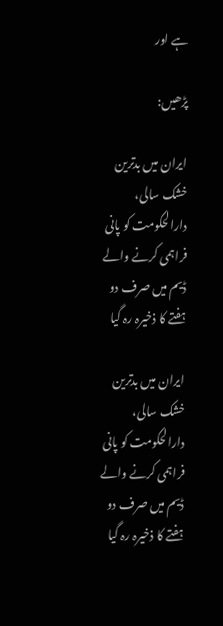ہے اور

پڑھیں:

ایران میں بدترین خشک سالی، دارالحکومت کو پانی فراہمی کرنے والے ڈیم میں صرف دو ہفتے کا ذخیرہ رہ گیا

ایران میں بدترین خشک سالی، دارالحکومت کو پانی فراہمی کرنے والے ڈیم میں صرف دو ہفتے کا ذخیرہ رہ گیا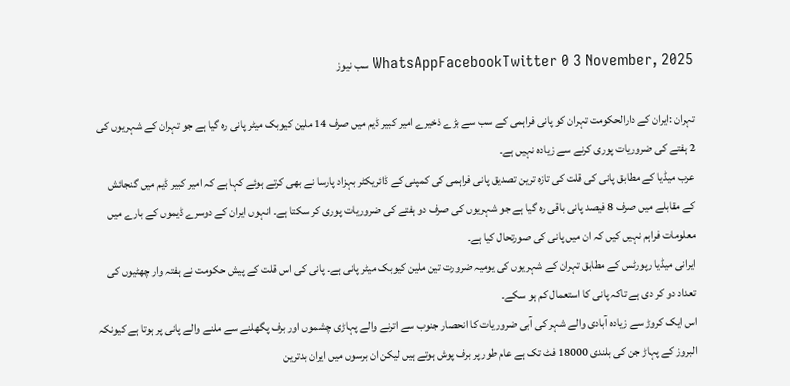WhatsAppFacebookTwitter 0 3 November, 2025 سب نیوز

تہران :ایران کے دارالحکومت تہران کو پانی فراہمی کے سب سے بڑے ذخیرے امیر کبیر ڈیم میں صرف 14 ملین کیوبک میٹر پانی رہ گیا ہے جو تہران کے شہریوں کی 2 ہفتے کی ضروریات پوری کرنے سے زیادہ نہیں ہے۔
عرب میڈیا کے مطابق پانی کی قلت کی تازہ ترین تصدیق پانی فراہمی کی کمپنی کے ڈائریکٹر بہزاد پارسا نے بھی کرتے ہوئے کہا ہے کہ امیر کبیر ڈیم میں گنجائش کے مقابلے میں صرف 8 فیصد پانی باقی رہ گیا ہے جو شہریوں کی صرف دو ہفتے کی ضروریات پوری کر سکتا ہے۔ انہوں ایران کے دوسرے ڈیموں کے بارے میں معلومات فراہم نہیں کیں کہ ان میں پانی کی صورتحال کیا ہے۔
ایرانی میڈیا رپورٹس کے مطابق تہران کے شہریوں کی یومیہ ضرورت تین ملین کیوبک میٹر پانی ہے۔ پانی کی اس قلت کے پیش حکومت نے ہفتہ وار چھٹیوں کی تعداد دو کر دی ہے تاکہ پانی کا استعمال کم ہو سکے۔
اس ایک کروڑ سے زیادہ آبادی والے شہر کی آبی ضروریات کا انحصار جنوب سے اترنے والے پہاڑی چشموں اور برف پگھلنے سے ملنے والے پانی پر ہوتا ہے کیونکہ البروز کے پہاڑ جن کی بلندی 18000 فٹ تک ہے عام طور پر برف پوش ہوتے ہیں لیکن ان برسوں میں ایران بدترین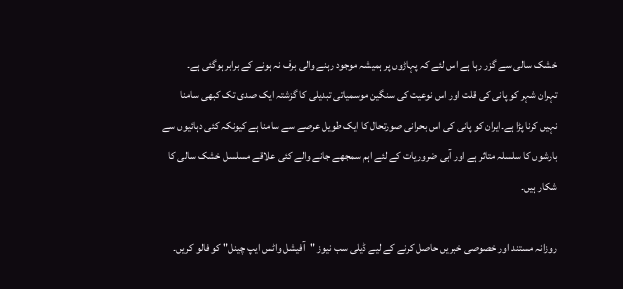خشک سالی سے گزر رہا ہے اس لئے کہ پہاڑوں پر ہمیشہ موجود رہنے والی برف نہ ہونے کے برابر ہوگئی ہے۔
تہران شہر کو پانی کی قلت اور اس نوعیت کی سنگین موسمیاتی تبدیلی کا گزشتہ ایک صدی تک کبھی سامنا نہیں کرنا پڑا ہے۔ایران کو پانی کی اس بحرانی صورتحال کا ایک طویل عرصے سے سامنا ہے کیونکہ کئی دہائیوں سے بارشوں کا سلسلہ متاثر ہے اور آبی ضروریات کے لئے اہم سمجھے جانے والے کئی علاقے مسلسل خشک سالی کا شکار ہیں۔

روزانہ مستند اور خصوصی خبریں حاصل کرنے کے لیے ڈیلی سب نیوز "آفیشل واٹس ایپ چینل" کو فالو کریں۔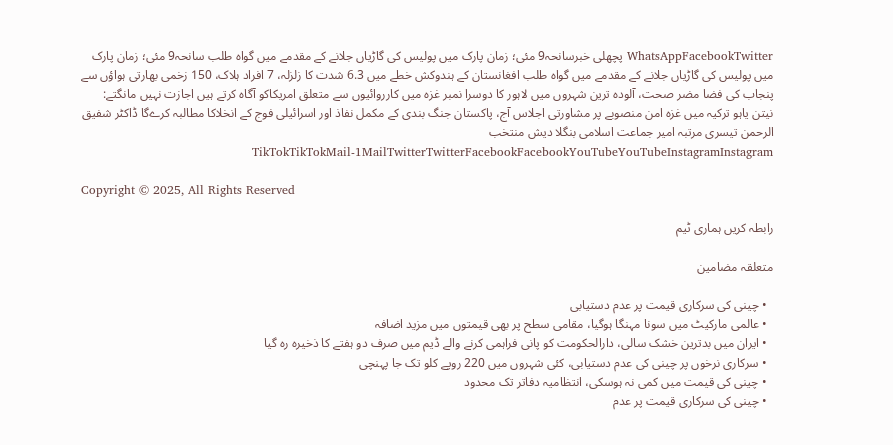WhatsAppFacebookTwitter پچھلی خبرسانحہ9 مئی؛ زمان پارک میں پولیس کی گاڑیاں جلانے کے مقدمے میں گواہ طلب سانحہ9 مئی؛ زمان پارک میں پولیس کی گاڑیاں جلانے کے مقدمے میں گواہ طلب افغانستان کے ہندوکش خطے میں 6.3 شدت کا زلزلہ، 7 افراد ہلاک، 150 زخمی بھارتی ہواؤں سے پنجاب کی فضا مضر صحت، آلودہ ترین شہروں میں لاہور کا دوسرا نمبر غزہ میں کارروائیوں سے متعلق امریکاکو آگاہ کرتے ہیں اجازت نہیں مانگتے: نیتن یاہو ترکیہ میں غزہ امن منصوبے پر مشاورتی اجلاس آج، پاکستان جنگ بندی کے مکمل نفاذ اور اسرائیلی فوج کے انخلاکا مطالبہ کرےگا ڈاکٹر شفیق الرحمن تیسری مرتبہ امیر جماعت اسلامی بنگلا دیش منتخب TikTokTikTokMail-1MailTwitterTwitterFacebookFacebookYouTubeYouTubeInstagramInstagram

Copyright © 2025, All Rights Reserved

رابطہ کریں ہماری ٹیم

متعلقہ مضامین

  • چینی کی سرکاری قیمت پر عدم دستیابی
  • عالمی مارکیٹ میں سونا مہنگا ہوگیا، مقامی سطح پر بھی قیمتوں میں مزید اضافہ
  • ایران میں بدترین خشک سالی، دارالحکومت کو پانی فراہمی کرنے والے ڈیم میں صرف دو ہفتے کا ذخیرہ رہ گیا
  • سرکاری نرخوں پر چینی کی عدم دستیابی، کئی شہروں میں 220 روپے کلو تک جا پہنچی
  • چینی کی قیمت میں کمی نہ ہوسکی، انتظامیہ دفاتر تک محدود
  • چینی کی سرکاری قیمت پر عدم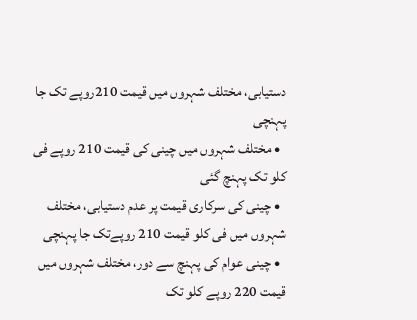دستیابی، مختلف شہروں میں قیمت 210روپے تک جا پہنچی
  • مختلف شہروں میں چینی کی قیمت 210 روپے فی کلو تک پہنچ گئی
  • چینی کی سرکاری قیمت پر عدم دستیابی، مختلف شہروں میں فی کلو قیمت 210 روپےتک جا پہنچی
  • چینی عوام کی پہنچ سے دور، مختلف شہروں میں قیمت 220 روپے کلو تک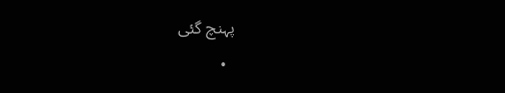پہنچ گئی
  •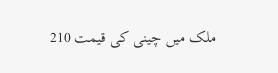ملک میں چینی کی قیمت 210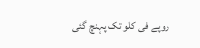روپے فی کلو تک پہنچ گئی